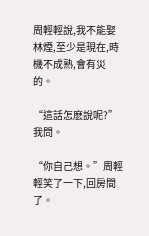周輕輕說,我不能娶林煙,至少是現在,時機不成熟,會有災的。

“這話怎麽說呢?”我問。

“你自己想。”周輕輕笑了一下,回房間了。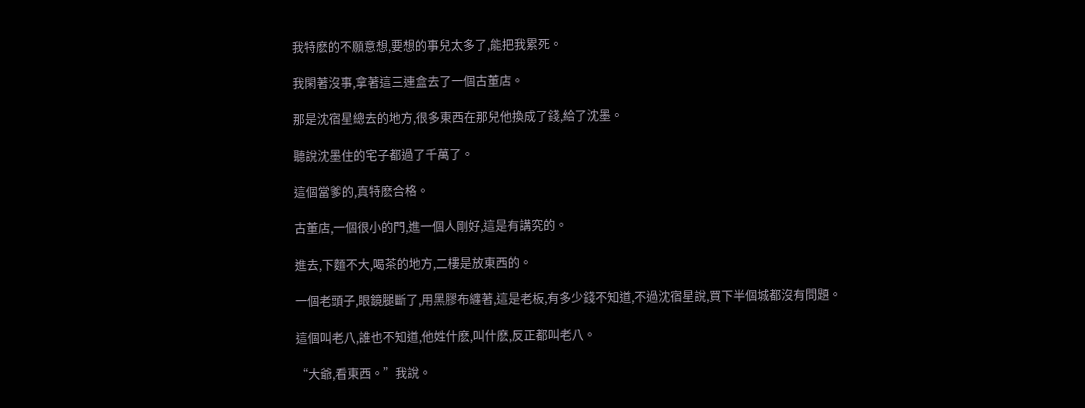我特麽的不願意想,要想的事兒太多了,能把我累死。

我閑著沒事,拿著這三連盒去了一個古董店。

那是沈宿星總去的地方,很多東西在那兒他換成了錢,給了沈墨。

聽說沈墨住的宅子都過了千萬了。

這個當爹的,真特麽合格。

古董店,一個很小的門,進一個人剛好,這是有講究的。

進去,下麵不大,喝茶的地方,二樓是放東西的。

一個老頭子,眼鏡腿斷了,用黑膠布纏著,這是老板,有多少錢不知道,不過沈宿星說,買下半個城都沒有問題。

這個叫老八,誰也不知道,他姓什麽,叫什麽,反正都叫老八。

“大爺,看東西。”我說。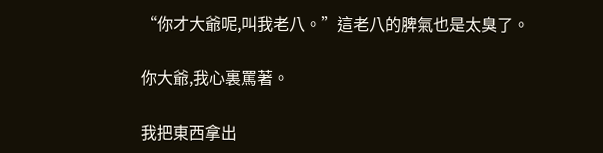“你才大爺呢,叫我老八。”這老八的脾氣也是太臭了。

你大爺,我心裏罵著。

我把東西拿出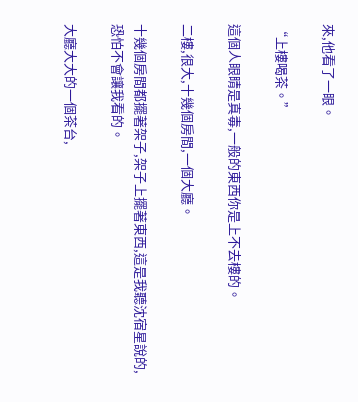來,他看了一眼。

“上樓喝茶。”

這個人眼睛是真毒,一般的東西你是上不去樓的。

二樓,很大,十幾個房間,一個大廳。

十幾個房間都擺著架子,架子上擺著東西,這是我聽沈宿星說的,恐怕不會讓我看的。

大廳大大的一個茶台,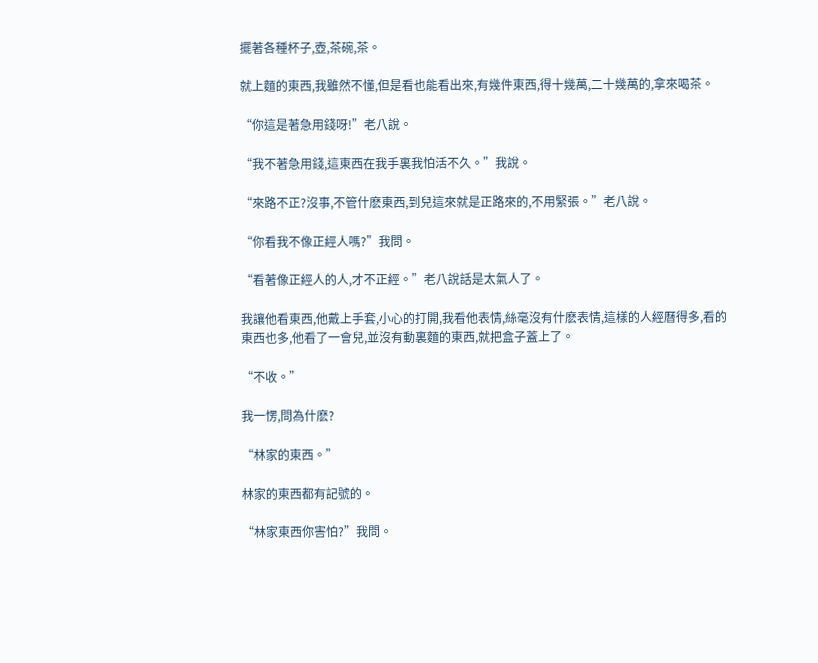擺著各種杯子,壺,茶碗,茶。

就上麵的東西,我雖然不懂,但是看也能看出來,有幾件東西,得十幾萬,二十幾萬的,拿來喝茶。

“你這是著急用錢呀!”老八說。

“我不著急用錢,這東西在我手裏我怕活不久。”我說。

“來路不正?沒事,不管什麽東西,到兒這來就是正路來的,不用緊張。”老八說。

“你看我不像正經人嗎?”我問。

“看著像正經人的人,才不正經。”老八說話是太氣人了。

我讓他看東西,他戴上手套,小心的打開,我看他表情,絲毫沒有什麽表情,這樣的人經曆得多,看的東西也多,他看了一會兒,並沒有動裏麵的東西,就把盒子蓋上了。

“不收。”

我一愣,問為什麽?

“林家的東西。”

林家的東西都有記號的。

“林家東西你害怕?”我問。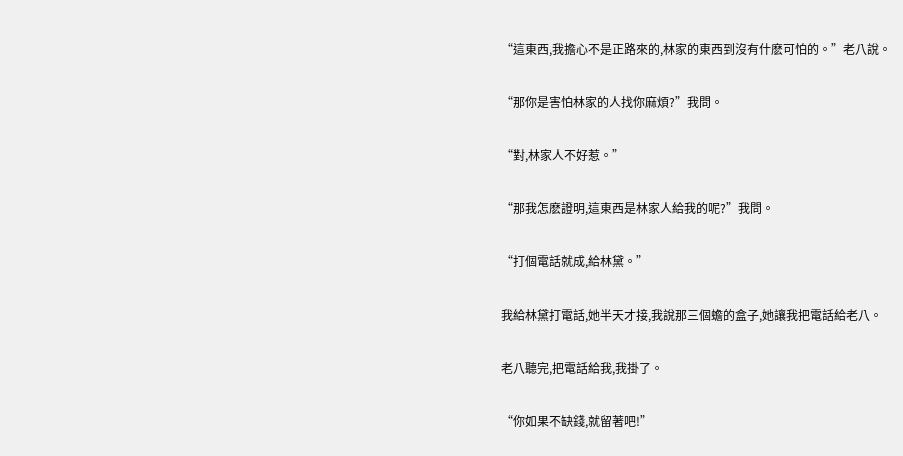“這東西,我擔心不是正路來的,林家的東西到沒有什麽可怕的。”老八說。

“那你是害怕林家的人找你麻煩?”我問。

“對,林家人不好惹。”

“那我怎麽證明,這東西是林家人給我的呢?”我問。

“打個電話就成,給林黛。”

我給林黛打電話,她半天才接,我說那三個蟾的盒子,她讓我把電話給老八。

老八聽完,把電話給我,我掛了。

“你如果不缺錢,就留著吧!”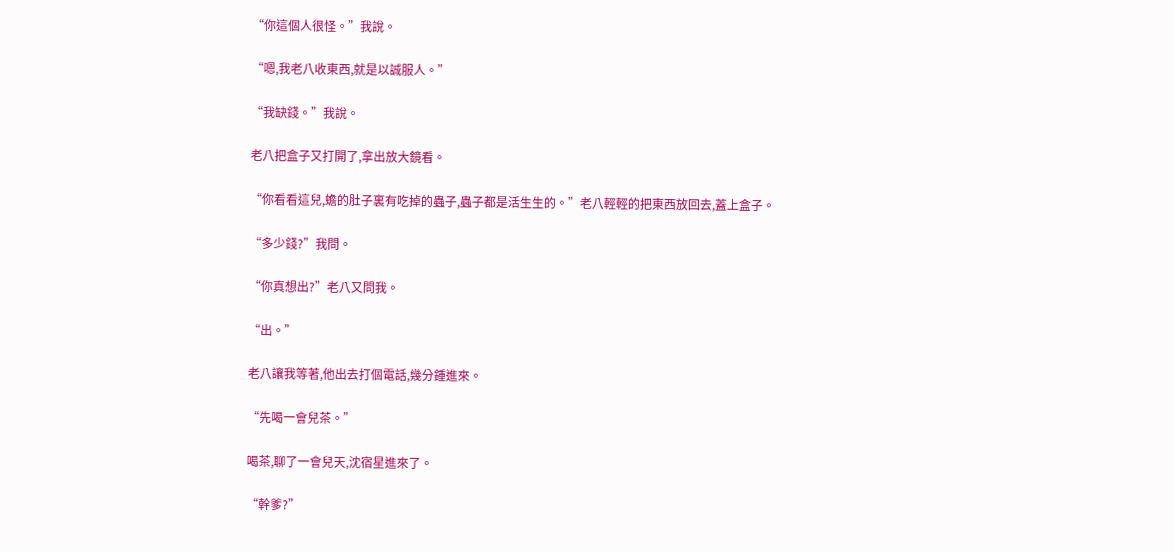“你這個人很怪。”我說。

“嗯,我老八收東西,就是以誠服人。”

“我缺錢。”我說。

老八把盒子又打開了,拿出放大鏡看。

“你看看這兒,蟾的肚子裏有吃掉的蟲子,蟲子都是活生生的。”老八輕輕的把東西放回去,蓋上盒子。

“多少錢?”我問。

“你真想出?”老八又問我。

“出。”

老八讓我等著,他出去打個電話,幾分鍾進來。

“先喝一會兒茶。”

喝茶,聊了一會兒天,沈宿星進來了。

“幹爹?”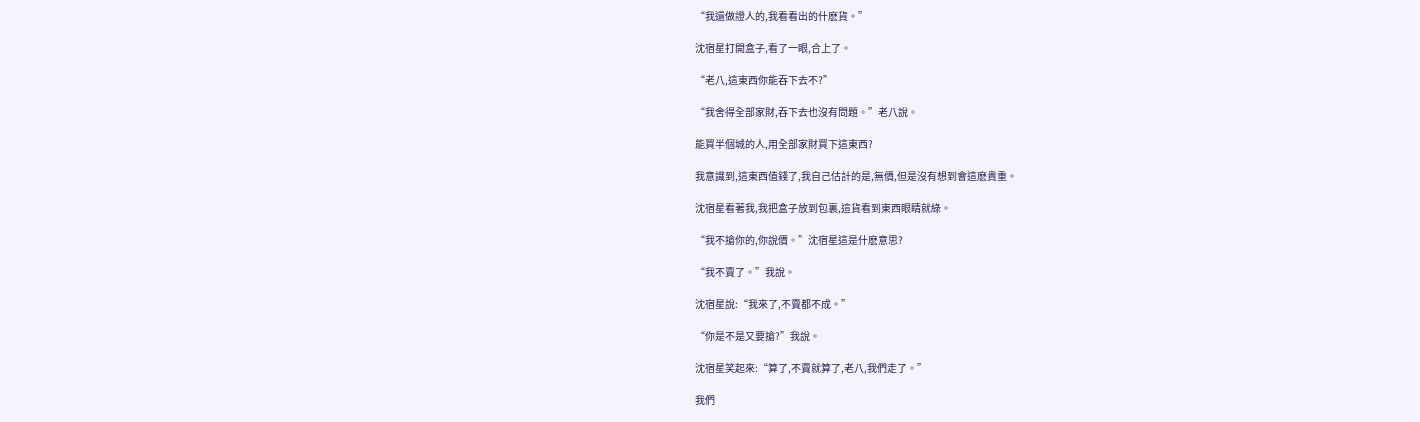“我還做證人的,我看看出的什麽貨。”

沈宿星打開盒子,看了一眼,合上了。

“老八,這東西你能吞下去不?”

“我舍得全部家財,吞下去也沒有問題。”老八說。

能買半個城的人,用全部家財買下這東西?

我意識到,這東西值錢了,我自己估計的是,無價,但是沒有想到會這麽貴重。

沈宿星看著我,我把盒子放到包裏,這貨看到東西眼睛就綠。

“我不搶你的,你說價。”沈宿星這是什麽意思?

“我不賣了。”我說。

沈宿星說:“我來了,不賣都不成。”

“你是不是又要搶?”我說。

沈宿星笑起來:“算了,不賣就算了,老八,我們走了。”

我們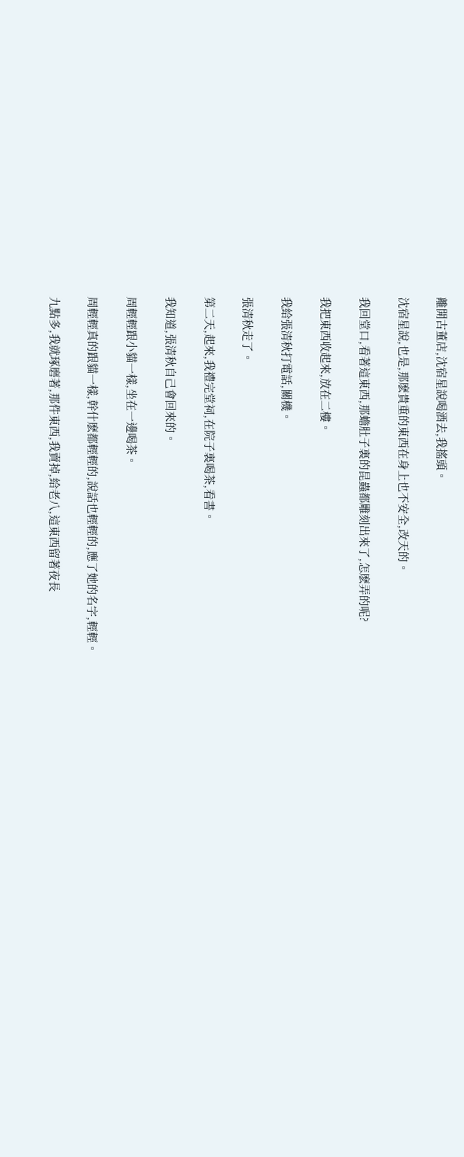離開古董店,沈宿星說喝酒去,我搖頭。

沈宿星說,也是,那麽貴重的東西在身上也不安全,改天的。

我回堂口,看著這東西,那蟾肚子裏的昆蟲都雕刻出來了,怎麽弄的呢?

我把東西收起來,放在二樓。

我給張清秋打電話,關機。

張清秋走了。

第二天,起來,我禮完堂祠,在院子裏喝茶,看書。

我知道,張清秋自己會回來的。

周輕輕跟小貓一樣,坐在一邊喝茶。

周輕輕真的跟貓一樣,幹什麽都輕輕的,說話也輕輕的,應了她的名字,輕輕。

九點多,我就琢磨著,那件東西,我賣掉,給老八,這東西留著夜長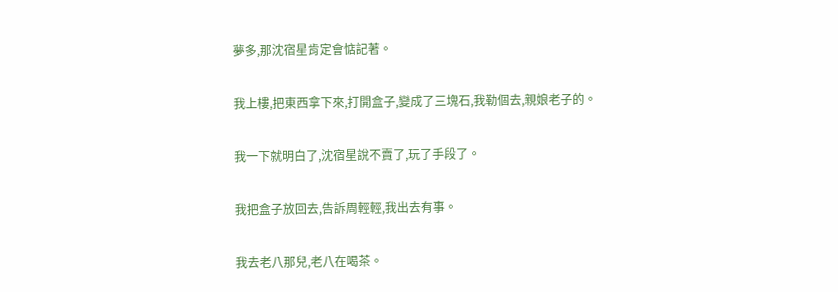夢多,那沈宿星肯定會惦記著。

我上樓,把東西拿下來,打開盒子,變成了三塊石,我勒個去,親娘老子的。

我一下就明白了,沈宿星說不賣了,玩了手段了。

我把盒子放回去,告訴周輕輕,我出去有事。

我去老八那兒,老八在喝茶。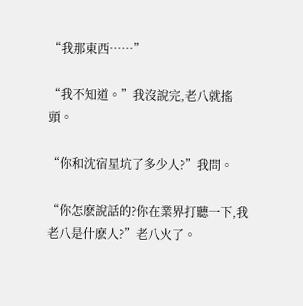“我那東西……”

“我不知道。”我沒說完,老八就搖頭。

“你和沈宿星坑了多少人?”我問。

“你怎麽說話的?你在業界打聽一下,我老八是什麽人?”老八火了。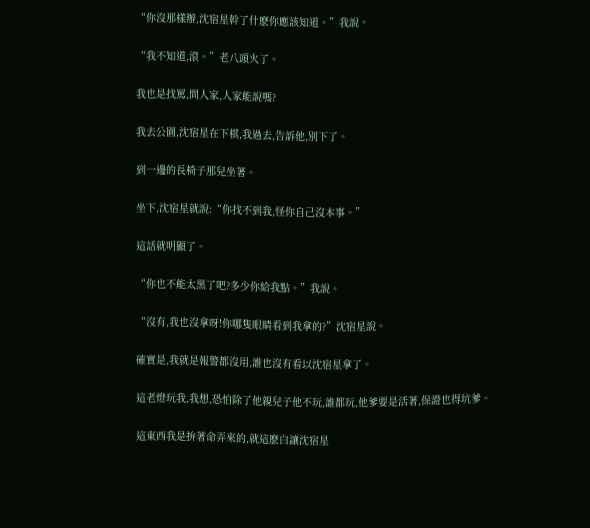“你沒那樣辦,沈宿星幹了什麽你應該知道。”我說。

“我不知道,滾。”老八頭火了。

我也是找罵,問人家,人家能說嗎?

我去公園,沈宿星在下棋,我過去,告訴他,別下了。

到一邊的長椅子那兒坐著。

坐下,沈宿星就說:“你找不到我,怪你自己沒本事。”

這話就明顯了。

“你也不能太黑了吧?多少你給我點。”我說。

“沒有,我也沒拿呀!你哪隻眼睛看到我拿的?”沈宿星說。

確實是,我就是報警都沒用,誰也沒有看以沈宿星拿了。

這老燈玩我,我想,恐怕除了他親兒子他不玩,誰都玩,他爹要是活著,保證也得坑爹。

這東西我是拚著命弄來的,就這麽白讓沈宿星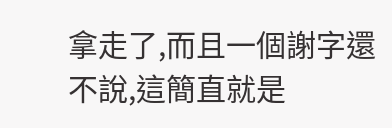拿走了,而且一個謝字還不說,這簡直就是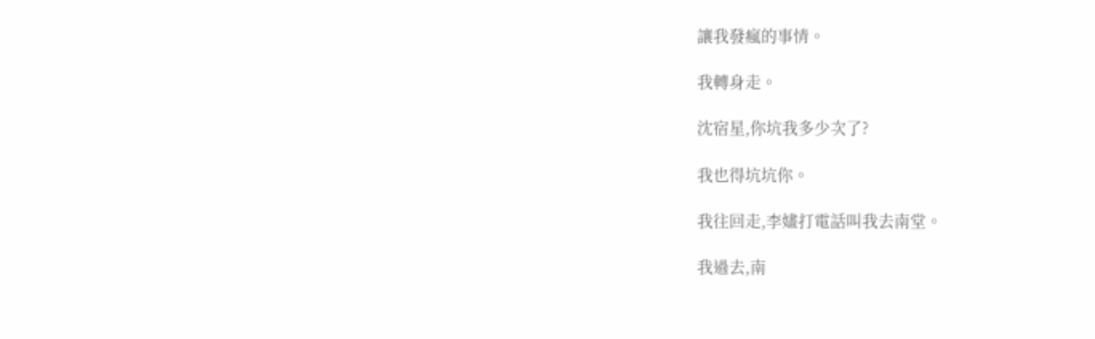讓我發瘋的事情。

我轉身走。

沈宿星,你坑我多少次了?

我也得坑坑你。

我往回走,李嫿打電話叫我去南堂。

我過去,南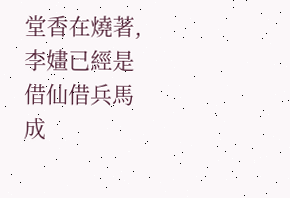堂香在燒著,李嫿已經是借仙借兵馬成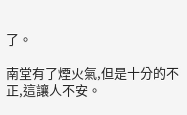了。

南堂有了煙火氣,但是十分的不正,這讓人不安。